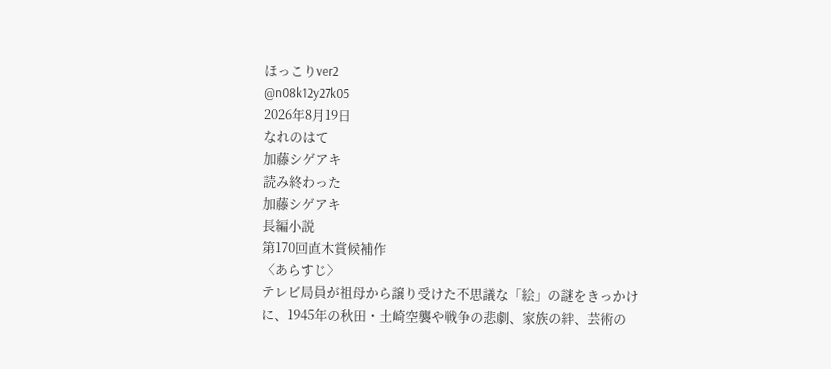ほっこりver2
@n08k12y27k05
2026年8月19日
なれのはて
加藤シゲアキ
読み終わった
加藤シゲアキ
長編小説
第170回直木賞候補作
〈あらすじ〉
テレビ局員が祖母から譲り受けた不思議な「絵」の謎をきっかけに、1945年の秋田・土崎空襲や戦争の悲劇、家族の絆、芸術の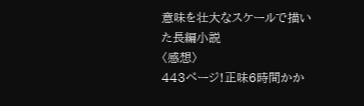意味を壮大なスケールで描いた長編小説
〈感想〉
443ページ!正味6時間かか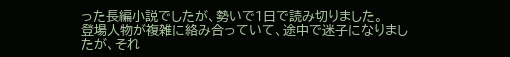った長編小説でしたが、勢いで1日で読み切りました。
登場人物が複雑に絡み合っていて、途中で迷子になりましたが、それ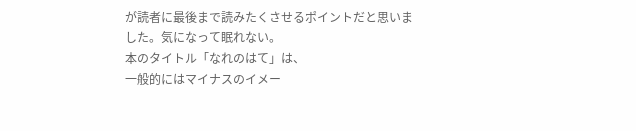が読者に最後まで読みたくさせるポイントだと思いました。気になって眠れない。
本のタイトル「なれのはて」は、
一般的にはマイナスのイメー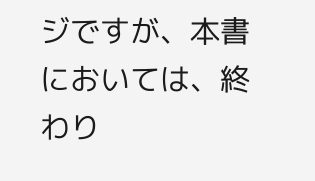ジですが、本書においては、終わり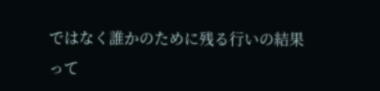ではなく誰かのために残る行いの結果
って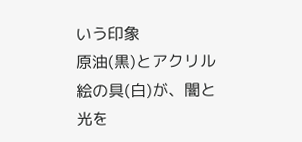いう印象
原油(黒)とアクリル絵の具(白)が、闇と光を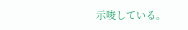示唆している。